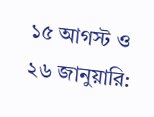১৫ আগস্ট ও ২৬ জানুয়ারি: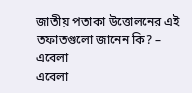জাতীয় পতাকা উত্তোলনের এই তফাতগুলো জানেন কি? – এবেলা
এবেলা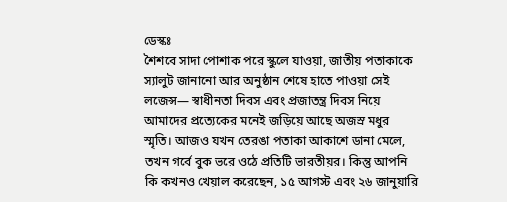ডেস্কঃ
শৈশবে সাদা পোশাক পরে স্কুলে যাওয়া, জাতীয় পতাকাকে স্যালুট জানানো আর অনুষ্ঠান শেষে হাতে পাওয়া সেই লজেন্স— স্বাধীনতা দিবস এবং প্রজাতন্ত্র দিবস নিয়ে আমাদের প্রত্যেকের মনেই জড়িয়ে আছে অজস্র মধুর স্মৃতি। আজও যখন তেরঙা পতাকা আকাশে ডানা মেলে, তখন গর্বে বুক ভরে ওঠে প্রতিটি ভারতীয়র। কিন্তু আপনি কি কখনও খেয়াল করেছেন, ১৫ আগস্ট এবং ২৬ জানুয়ারি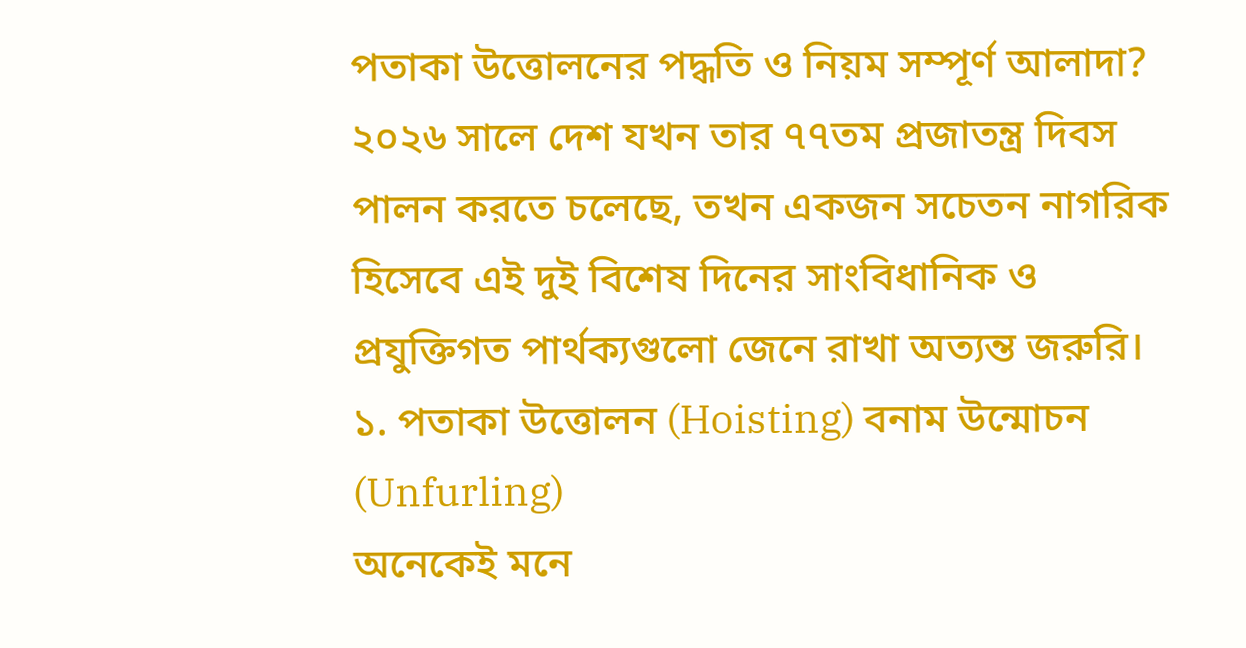পতাকা উত্তোলনের পদ্ধতি ও নিয়ম সম্পূর্ণ আলাদা?
২০২৬ সালে দেশ যখন তার ৭৭তম প্রজাতন্ত্র দিবস পালন করতে চলেছে, তখন একজন সচেতন নাগরিক হিসেবে এই দুই বিশেষ দিনের সাংবিধানিক ও প্রযুক্তিগত পার্থক্যগুলো জেনে রাখা অত্যন্ত জরুরি।
১. পতাকা উত্তোলন (Hoisting) বনাম উন্মোচন (Unfurling)
অনেকেই মনে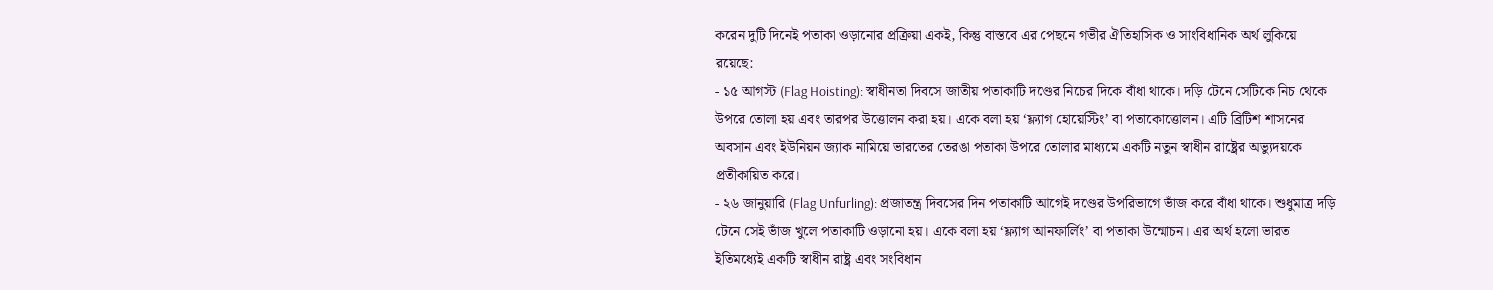করেন দুটি দিনেই পতাকা ওড়ানোর প্রক্রিয়া একই, কিন্তু বাস্তবে এর পেছনে গভীর ঐতিহাসিক ও সাংবিধানিক অর্থ লুকিয়ে রয়েছে:
- ১৫ আগস্ট (Flag Hoisting): স্বাধীনতা দিবসে জাতীয় পতাকাটি দণ্ডের নিচের দিকে বাঁধা থাকে। দড়ি টেনে সেটিকে নিচ থেকে উপরে তোলা হয় এবং তারপর উত্তোলন করা হয়। একে বলা হয় ‘ফ্ল্যাগ হোয়েস্টিং’ বা পতাকোত্তোলন। এটি ব্রিটিশ শাসনের অবসান এবং ইউনিয়ন জ্যাক নামিয়ে ভারতের তেরঙা পতাকা উপরে তোলার মাধ্যমে একটি নতুন স্বাধীন রাষ্ট্রের অভ্যুদয়কে প্রতীকায়িত করে।
- ২৬ জানুয়ারি (Flag Unfurling): প্রজাতন্ত্র দিবসের দিন পতাকাটি আগেই দণ্ডের উপরিভাগে ভাঁজ করে বাঁধা থাকে। শুধুমাত্র দড়ি টেনে সেই ভাঁজ খুলে পতাকাটি ওড়ানো হয়। একে বলা হয় ‘ফ্ল্যাগ আনফার্লিং’ বা পতাকা উন্মোচন। এর অর্থ হলো ভারত ইতিমধ্যেই একটি স্বাধীন রাষ্ট্র এবং সংবিধান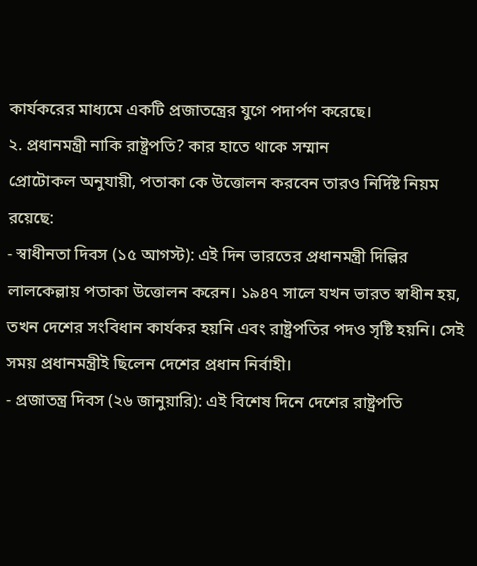কার্যকরের মাধ্যমে একটি প্রজাতন্ত্রের যুগে পদার্পণ করেছে।
২. প্রধানমন্ত্রী নাকি রাষ্ট্রপতি? কার হাতে থাকে সম্মান
প্রোটোকল অনুযায়ী, পতাকা কে উত্তোলন করবেন তারও নির্দিষ্ট নিয়ম রয়েছে:
- স্বাধীনতা দিবস (১৫ আগস্ট): এই দিন ভারতের প্রধানমন্ত্রী দিল্লির লালকেল্লায় পতাকা উত্তোলন করেন। ১৯৪৭ সালে যখন ভারত স্বাধীন হয়, তখন দেশের সংবিধান কার্যকর হয়নি এবং রাষ্ট্রপতির পদও সৃষ্টি হয়নি। সেই সময় প্রধানমন্ত্রীই ছিলেন দেশের প্রধান নির্বাহী।
- প্রজাতন্ত্র দিবস (২৬ জানুয়ারি): এই বিশেষ দিনে দেশের রাষ্ট্রপতি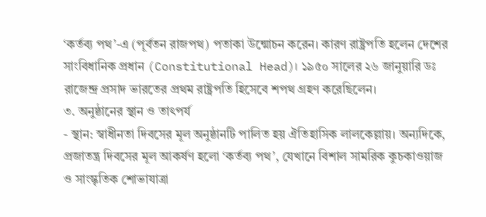‘কর্তব্য পথ’-এ (পূর্বতন রাজপথ) পতাকা উন্মোচন করেন। কারণ রাষ্ট্রপতি হলেন দেশের সাংবিধানিক প্রধান (Constitutional Head)। ১৯৫০ সালের ২৬ জানুয়ারি ডঃ রাজেন্দ্র প্রসাদ ভারতের প্রথম রাষ্ট্রপতি হিসেবে শপথ গ্রহণ করেছিলেন।
৩. অনুষ্ঠানের স্থান ও তাৎপর্য
- স্থান: স্বাধীনতা দিবসের মূল অনুষ্ঠানটি পালিত হয় ঐতিহাসিক লালকেল্লায়। অন্যদিকে, প্রজাতন্ত্র দিবসের মূল আকর্ষণ হলো ‘কর্তব্য পথ’, যেখানে বিশাল সামরিক কুচকাওয়াজ ও সাংস্কৃতিক শোভাযাত্রা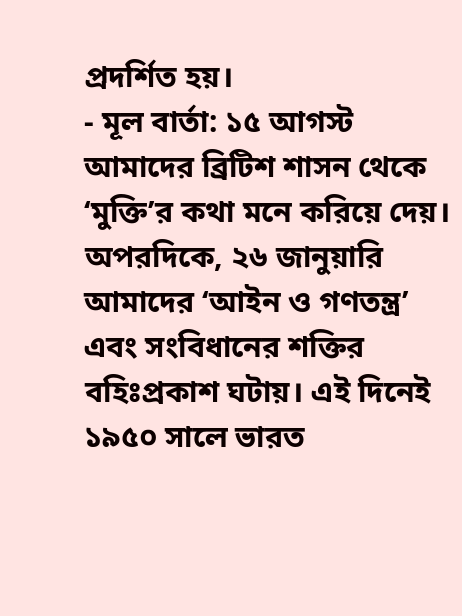প্রদর্শিত হয়।
- মূল বার্তা: ১৫ আগস্ট আমাদের ব্রিটিশ শাসন থেকে ‘মুক্তি’র কথা মনে করিয়ে দেয়। অপরদিকে, ২৬ জানুয়ারি আমাদের ‘আইন ও গণতন্ত্র’ এবং সংবিধানের শক্তির বহিঃপ্রকাশ ঘটায়। এই দিনেই ১৯৫০ সালে ভারত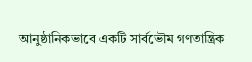আনুষ্ঠানিকভাবে একটি সার্বভৌম গণতান্ত্রিক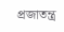প্রজাতন্ত্র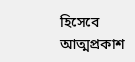হিসেবে আত্মপ্রকাশ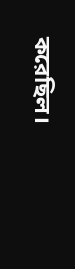করেছিল।